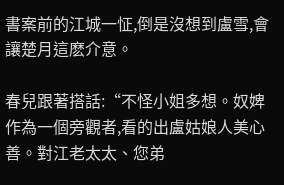書案前的江城一怔,倒是沒想到盧雪,會讓楚月這麽介意。

春兒跟著搭話:“不怪小姐多想。奴婢作為一個旁觀者,看的出盧姑娘人美心善。對江老太太、您弟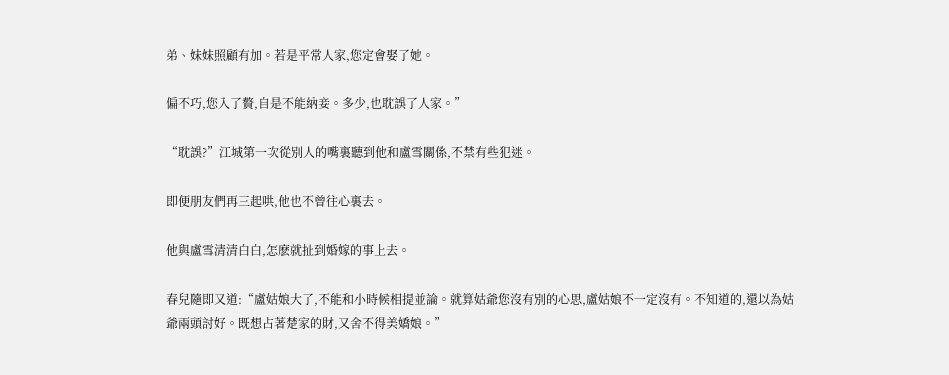弟、妹妹照顧有加。若是平常人家,您定會娶了她。

偏不巧,您入了贅,自是不能納妾。多少,也耽誤了人家。”

“耽誤?”江城第一次從別人的嘴裏聽到他和盧雪關係,不禁有些犯迷。

即便朋友們再三起哄,他也不曾往心裏去。

他與盧雪清清白白,怎麽就扯到婚嫁的事上去。

春兒隨即又道:“盧姑娘大了,不能和小時候相提並論。就算姑爺您沒有別的心思,盧姑娘不一定沒有。不知道的,還以為姑爺兩頭討好。既想占著楚家的財,又舍不得美嬌娘。”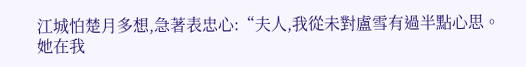江城怕楚月多想,急著表忠心:“夫人,我從未對盧雪有過半點心思。她在我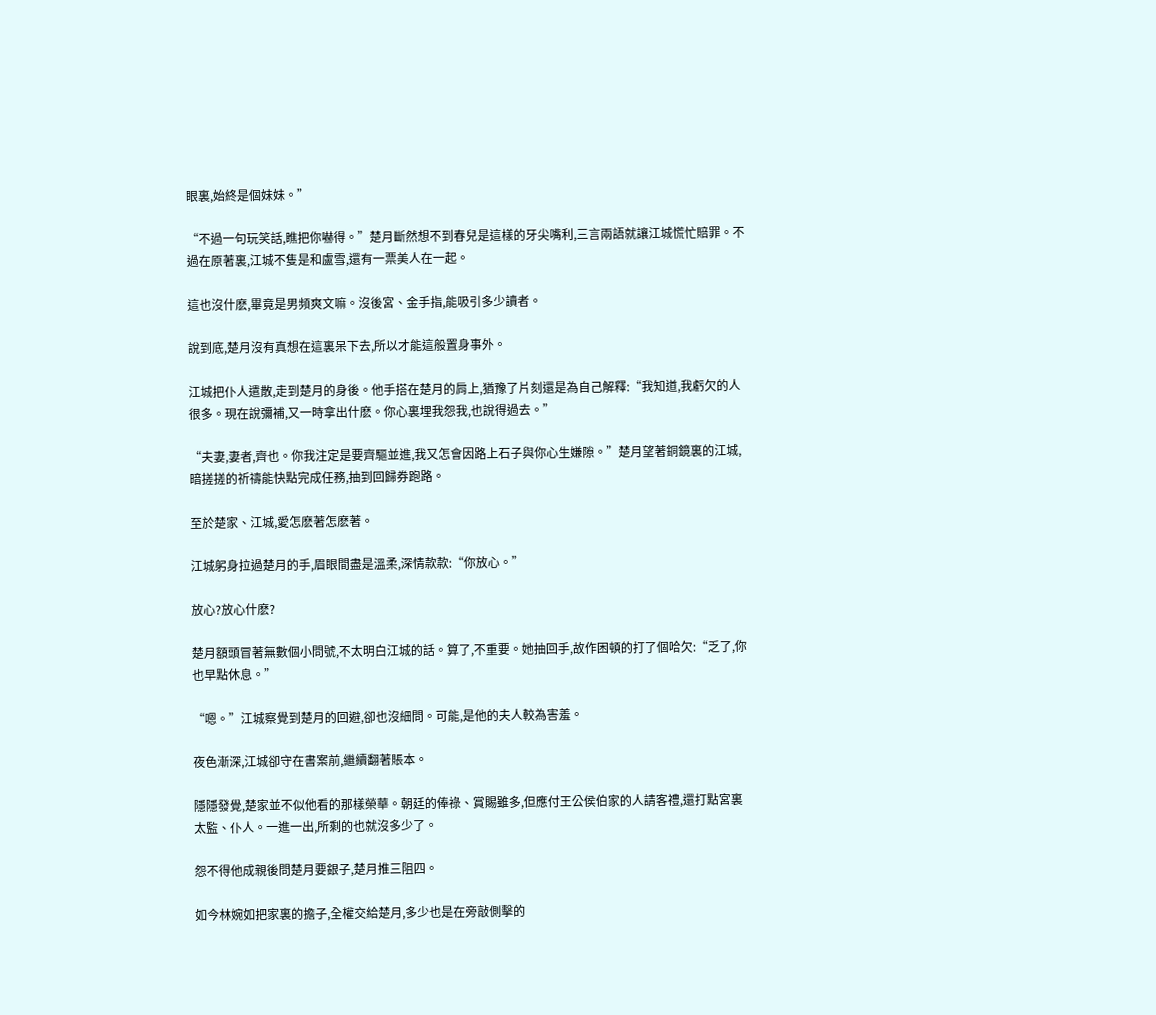眼裏,始終是個妹妹。”

“不過一句玩笑話,瞧把你嚇得。”楚月斷然想不到春兒是這樣的牙尖嘴利,三言兩語就讓江城慌忙賠罪。不過在原著裏,江城不隻是和盧雪,還有一票美人在一起。

這也沒什麽,畢竟是男頻爽文嘛。沒後宮、金手指,能吸引多少讀者。

說到底,楚月沒有真想在這裏呆下去,所以才能這般置身事外。

江城把仆人遣散,走到楚月的身後。他手搭在楚月的肩上,猶豫了片刻還是為自己解釋:“我知道,我虧欠的人很多。現在說彌補,又一時拿出什麽。你心裏埋我怨我,也說得過去。”

“夫妻,妻者,齊也。你我注定是要齊驅並進,我又怎會因路上石子與你心生嫌隙。”楚月望著銅鏡裏的江城,暗搓搓的祈禱能快點完成任務,抽到回歸券跑路。

至於楚家、江城,愛怎麽著怎麽著。

江城躬身拉過楚月的手,眉眼間盡是溫柔,深情款款:“你放心。”

放心?放心什麽?

楚月額頭冒著無數個小問號,不太明白江城的話。算了,不重要。她抽回手,故作困頓的打了個哈欠:“乏了,你也早點休息。”

“嗯。”江城察覺到楚月的回避,卻也沒細問。可能,是他的夫人較為害羞。

夜色漸深,江城卻守在書案前,繼續翻著賬本。

隱隱發覺,楚家並不似他看的那樣榮華。朝廷的俸祿、賞賜雖多,但應付王公侯伯家的人請客禮,還打點宮裏太監、仆人。一進一出,所剩的也就沒多少了。

怨不得他成親後問楚月要銀子,楚月推三阻四。

如今林婉如把家裏的擔子,全權交給楚月,多少也是在旁敲側擊的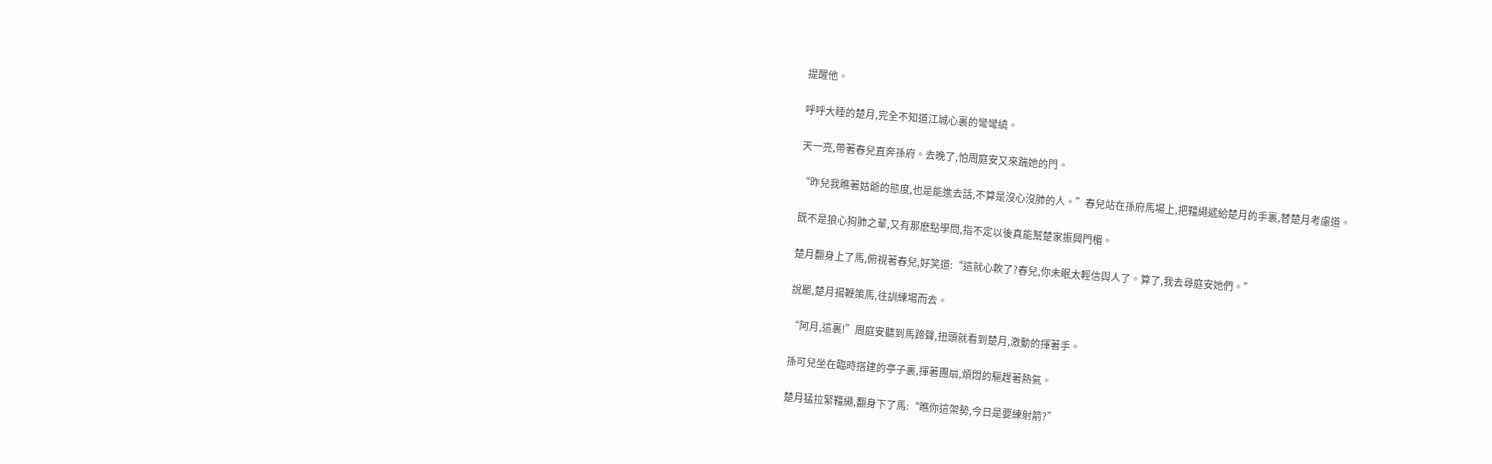提醒他。

呼呼大睡的楚月,完全不知道江城心裏的彎彎繞。

天一亮,帶著春兒直奔孫府。去晚了,怕周庭安又來踹她的門。

“昨兒我瞧著姑爺的態度,也是能進去話,不算是沒心沒肺的人。”春兒站在孫府馬場上,把韁繩遞給楚月的手裏,替楚月考慮道。

既不是狼心狗肺之輩,又有那麽點學問,指不定以後真能幫楚家振興門楣。

楚月翻身上了馬,俯視著春兒,好笑道:“這就心軟了?春兒,你未眠太輕信與人了。算了,我去尋庭安她們。”

說罷,楚月揚鞭策馬,往訓練場而去。

“阿月,這裏!”周庭安聽到馬蹄聲,扭頭就看到楚月,激動的揮著手。

孫可兒坐在臨時搭建的亭子裏,揮著團扇,煩悶的驅趕著熱氣。

楚月猛拉緊韁繩,翻身下了馬:“瞧你這架勢,今日是要練射箭?”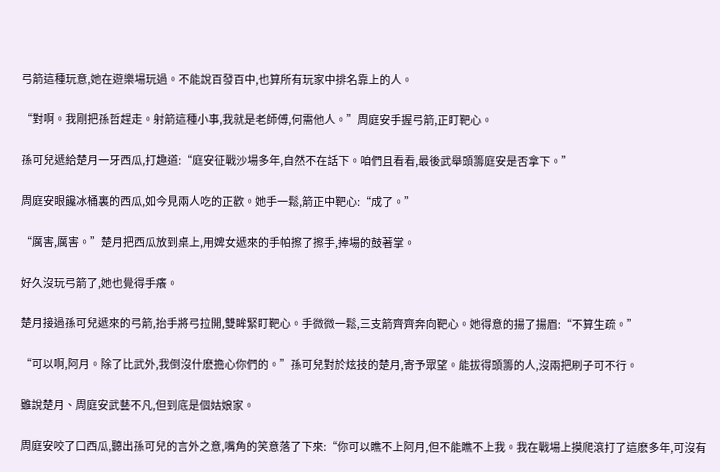弓箭這種玩意,她在遊樂場玩過。不能說百發百中,也算所有玩家中排名靠上的人。

“對啊。我剛把孫哲趕走。射箭這種小事,我就是老師傅,何需他人。”周庭安手握弓箭,正盯靶心。

孫可兒遞給楚月一牙西瓜,打趣道:“庭安征戰沙場多年,自然不在話下。咱們且看看,最後武舉頭籌庭安是否拿下。”

周庭安眼饞冰桶裏的西瓜,如今見兩人吃的正歡。她手一鬆,箭正中靶心:“成了。”

“厲害,厲害。”楚月把西瓜放到桌上,用婢女遞來的手帕擦了擦手,捧場的鼓著掌。

好久沒玩弓箭了,她也覺得手癢。

楚月接過孫可兒遞來的弓箭,抬手將弓拉開,雙眸緊盯靶心。手微微一鬆,三支箭齊齊奔向靶心。她得意的揚了揚眉:“不算生疏。”

“可以啊,阿月。除了比武外,我倒沒什麽擔心你們的。”孫可兒對於炫技的楚月,寄予眾望。能拔得頭籌的人,沒兩把刷子可不行。

雖說楚月、周庭安武藝不凡,但到底是個姑娘家。

周庭安咬了口西瓜,聽出孫可兒的言外之意,嘴角的笑意落了下來:“你可以瞧不上阿月,但不能瞧不上我。我在戰場上摸爬滾打了這麽多年,可沒有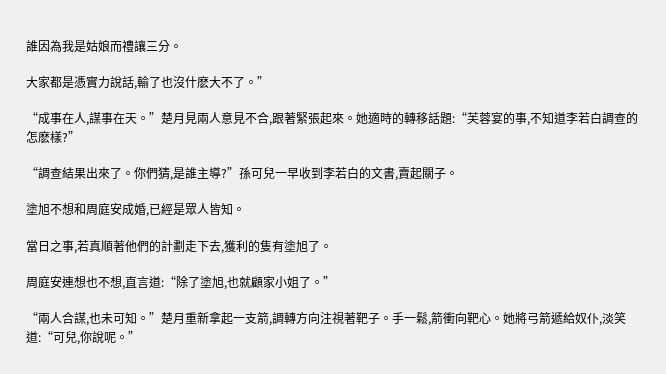誰因為我是姑娘而禮讓三分。

大家都是憑實力說話,輸了也沒什麽大不了。”

“成事在人,謀事在天。”楚月見兩人意見不合,跟著緊張起來。她適時的轉移話題:“芙蓉宴的事,不知道李若白調查的怎麽樣?”

“調查結果出來了。你們猜,是誰主導?”孫可兒一早收到李若白的文書,賣起關子。

塗旭不想和周庭安成婚,已經是眾人皆知。

當日之事,若真順著他們的計劃走下去,獲利的隻有塗旭了。

周庭安連想也不想,直言道:“除了塗旭,也就顧家小姐了。”

“兩人合謀,也未可知。”楚月重新拿起一支箭,調轉方向注視著靶子。手一鬆,箭衝向靶心。她將弓箭遞給奴仆,淡笑道:“可兒,你說呢。”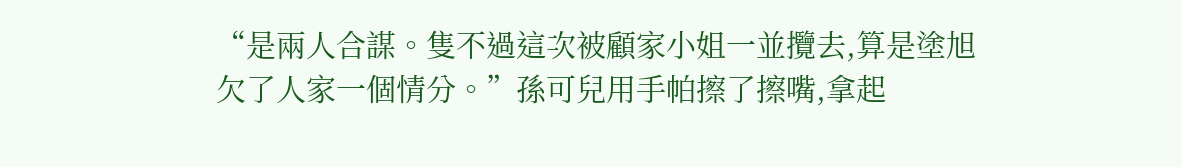“是兩人合謀。隻不過這次被顧家小姐一並攬去,算是塗旭欠了人家一個情分。”孫可兒用手帕擦了擦嘴,拿起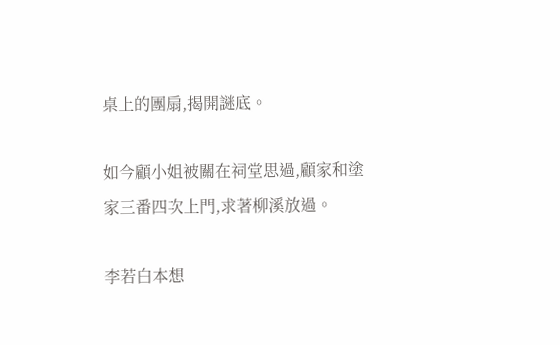桌上的團扇,揭開謎底。

如今顧小姐被關在祠堂思過,顧家和塗家三番四次上門,求著柳溪放過。

李若白本想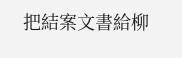把結案文書給柳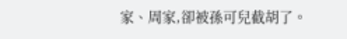家、周家,卻被孫可兒截胡了。